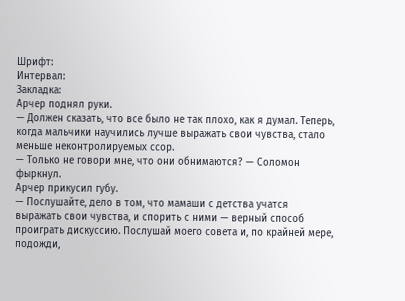Шрифт:
Интервал:
Закладка:
Арчер поднял руки.
— Должен сказать, что все было не так плохо, как я думал. Теперь, когда мальчики научились лучше выражать свои чувства, стало меньше неконтролируемых ссор.
— Только не говори мне, что они обнимаются? — Соломон фыркнул.
Арчер прикусил губу.
— Послушайте, дело в том, что мамаши с детства учатся выражать свои чувства, и спорить с ними — верный способ проиграть дискуссию. Послушай моего совета и, по крайней мере, подожди,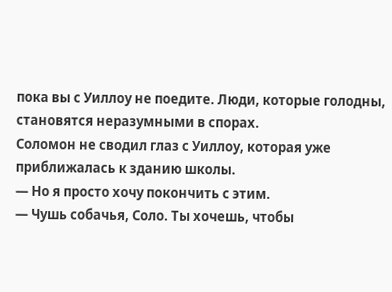пока вы с Уиллоу не поедите. Люди, которые голодны, становятся неразумными в спорах.
Соломон не сводил глаз с Уиллоу, которая уже приближалась к зданию школы.
— Но я просто хочу покончить с этим.
— Чушь собачья, Соло. Ты хочешь, чтобы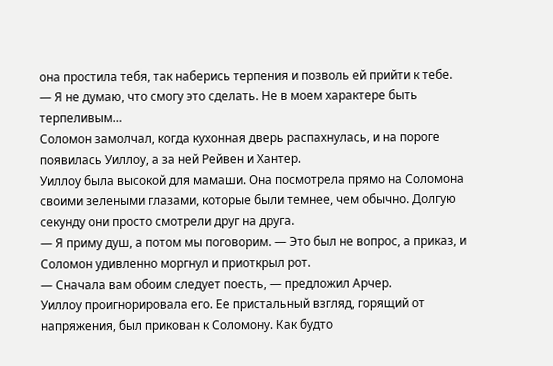она простила тебя, так наберись терпения и позволь ей прийти к тебе.
— Я не думаю, что смогу это сделать. Не в моем характере быть терпеливым…
Соломон замолчал, когда кухонная дверь распахнулась, и на пороге появилась Уиллоу, а за ней Рейвен и Хантер.
Уиллоу была высокой для мамаши. Она посмотрела прямо на Соломона своими зелеными глазами, которые были темнее, чем обычно. Долгую секунду они просто смотрели друг на друга.
— Я приму душ, а потом мы поговорим. — Это был не вопрос, а приказ, и Соломон удивленно моргнул и приоткрыл рот.
— Сначала вам обоим следует поесть, — предложил Арчер.
Уиллоу проигнорировала его. Ее пристальный взгляд, горящий от напряжения, был прикован к Соломону. Как будто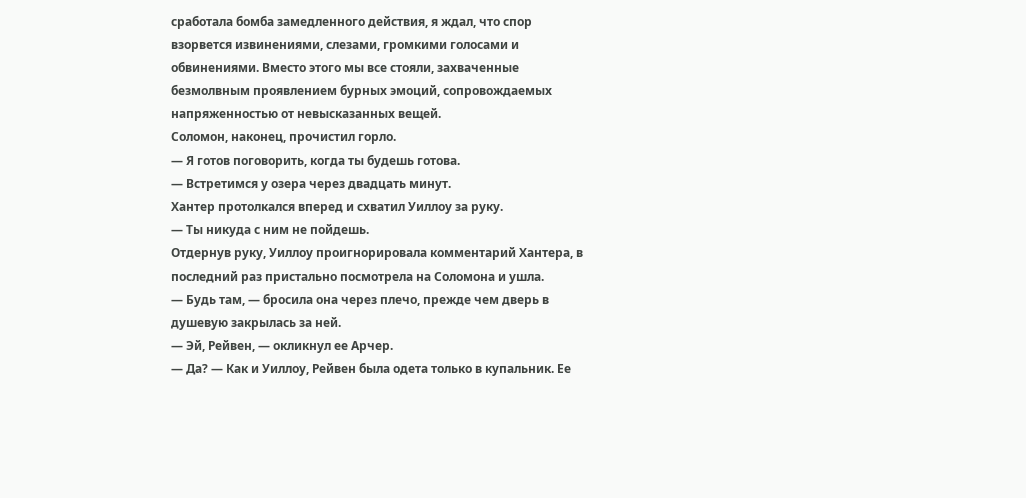сработала бомба замедленного действия, я ждал, что спор взорвется извинениями, слезами, громкими голосами и обвинениями. Вместо этого мы все стояли, захваченные безмолвным проявлением бурных эмоций, сопровождаемых напряженностью от невысказанных вещей.
Соломон, наконец, прочистил горло.
— Я готов поговорить, когда ты будешь готова.
— Встретимся у озера через двадцать минут.
Хантер протолкался вперед и схватил Уиллоу за руку.
— Ты никуда с ним не пойдешь.
Отдернув руку, Уиллоу проигнорировала комментарий Хантера, в последний раз пристально посмотрела на Соломона и ушла.
— Будь там, — бросила она через плечо, прежде чем дверь в душевую закрылась за ней.
— Эй, Рейвен, — окликнул ее Арчер.
— Да? — Как и Уиллоу, Рейвен была одета только в купальник. Ее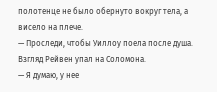полотенце не было обернуто вокруг тела, а висело на плече.
— Проследи, чтобы Уиллоу поела после душа.
Взгляд Рейвен упал на Соломона.
— Я думаю, у нее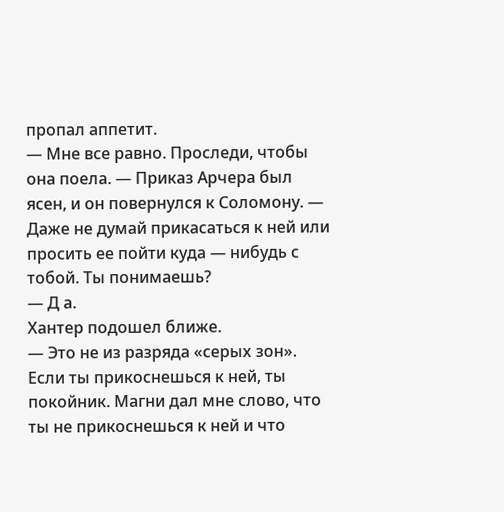пропал аппетит.
— Мне все равно. Проследи, чтобы она поела. — Приказ Арчера был ясен, и он повернулся к Соломону. — Даже не думай прикасаться к ней или просить ее пойти куда — нибудь с тобой. Ты понимаешь?
— Д а.
Хантер подошел ближе.
— Это не из разряда «серых зон». Если ты прикоснешься к ней, ты покойник. Магни дал мне слово, что ты не прикоснешься к ней и что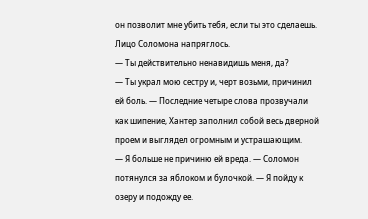он позволит мне убить тебя, если ты это сделаешь.
Лицо Соломона напряглось.
— Ты действительно ненавидишь меня, да?
— Ты украл мою сестру и, черт возьми, причинил ей боль. — Последние четыре слова прозвучали как шипение, Хантер заполнил собой весь дверной проем и выглядел огромным и устрашающим.
— Я больше не причиню ей вреда. — Соломон потянулся за яблоком и булочкой. — Я пойду к озеру и подожду ее.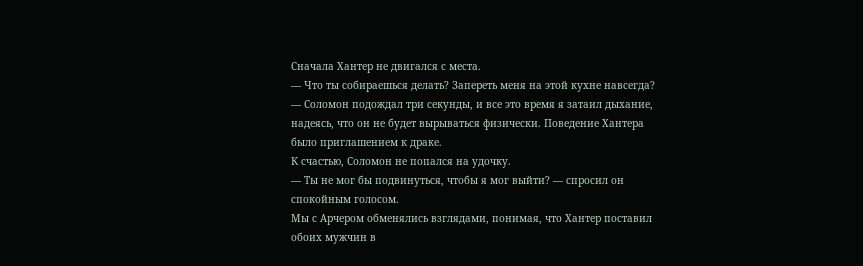Сначала Хантер не двигался с места.
— Что ты собираешься делать? Запереть меня на этой кухне навсегда? — Соломон подождал три секунды, и все это время я затаил дыхание, надеясь, что он не будет вырываться физически. Поведение Хантера было приглашением к драке.
К счастью, Соломон не попался на удочку.
— Ты не мог бы подвинуться, чтобы я мог выйти? — спросил он спокойным голосом.
Мы с Арчером обменялись взглядами, понимая, что Хантер поставил обоих мужчин в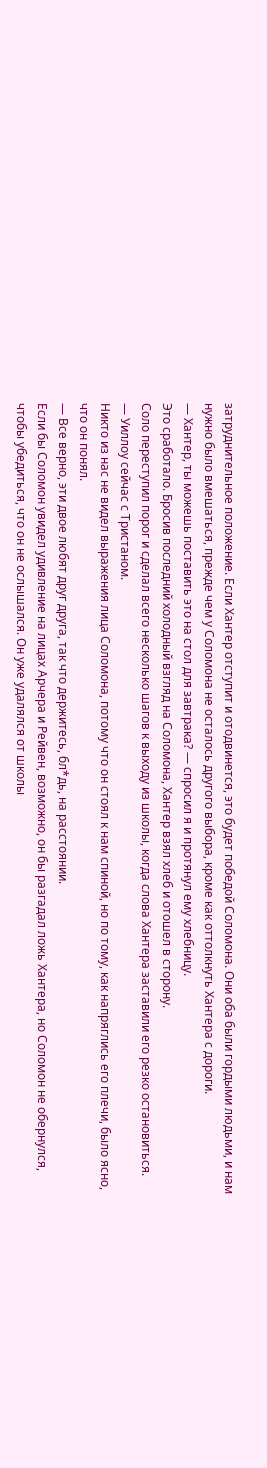затруднительное положение. Если Хантер отступит и отодвинется, это будет победой Соломона. Они оба были гордыми людьми, и нам нужно было вмешаться, прежде чем у Соломона не осталось другого выбора, кроме как оттолкнуть Хантера с дороги.
— Хантер, ты можешь поставить это на стол для завтрака? — спросил я и протянул ему хлебницу.
Это сработало. Бросив последний холодный взгляд на Соломона, Хантер взял хлеб и отошел в сторону.
Соло переступил порог и сделал всего несколько шагов к выходу из школы, когда слова Хантера заставили его резко остановиться.
— Уиллоу сейчас с Тристаном.
Никто из нас не видел выражения лица Соломона, потому что он стоял к нам спиной, но по тому, как напряглись его плечи, было ясно, что он понял.
— Все верно, эти двое любят друг друга, так что держитесь, бл*дь, на расстоянии.
Если бы Соломон увидел удивление на лицах Арчера и Рейвен, возможно, он бы разгадал ложь Хантера, но Соломон не обернулся, чтобы убедиться, что он не ослышался. Он уже удалялся от школы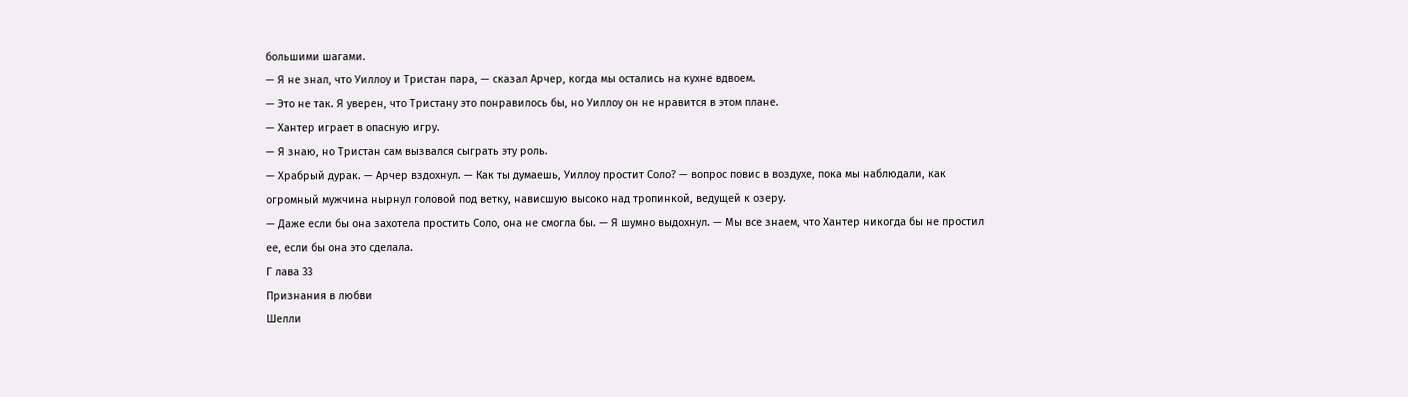большими шагами.
— Я не знал, что Уиллоу и Тристан пара, — сказал Арчер, когда мы остались на кухне вдвоем.
— Это не так. Я уверен, что Тристану это понравилось бы, но Уиллоу он не нравится в этом плане.
— Хантер играет в опасную игру.
— Я знаю, но Тристан сам вызвался сыграть эту роль.
— Храбрый дурак. — Арчер вздохнул. — Как ты думаешь, Уиллоу простит Соло? — вопрос повис в воздухе, пока мы наблюдали, как огромный мужчина нырнул головой под ветку, нависшую высоко над тропинкой, ведущей к озеру.
— Даже если бы она захотела простить Соло, она не смогла бы. — Я шумно выдохнул. — Мы все знаем, что Хантер никогда бы не простил ее, если бы она это сделала.
Г лава 33
Признания в любви
Шелли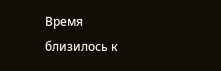Время близилось к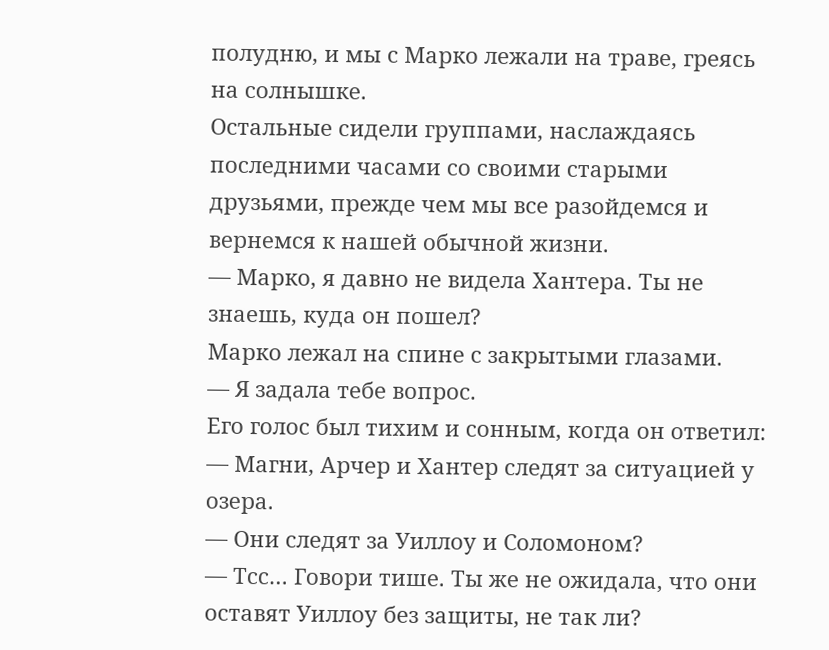полудню, и мы с Марко лежали на траве, греясь на солнышке.
Остальные сидели группами, наслаждаясь последними часами со своими старыми друзьями, прежде чем мы все разойдемся и вернемся к нашей обычной жизни.
— Марко, я давно не видела Хантера. Ты не знаешь, куда он пошел?
Марко лежал на спине с закрытыми глазами.
— Я задала тебе вопрос.
Его голос был тихим и сонным, когда он ответил:
— Магни, Арчер и Хантер следят за ситуацией у озера.
— Они следят за Уиллоу и Соломоном?
— Тсс… Говори тише. Ты же не ожидала, что они оставят Уиллоу без защиты, не так ли?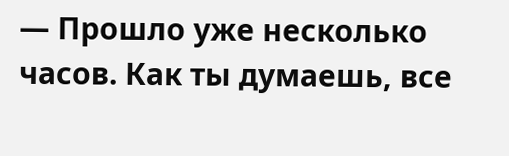— Прошло уже несколько часов. Как ты думаешь, все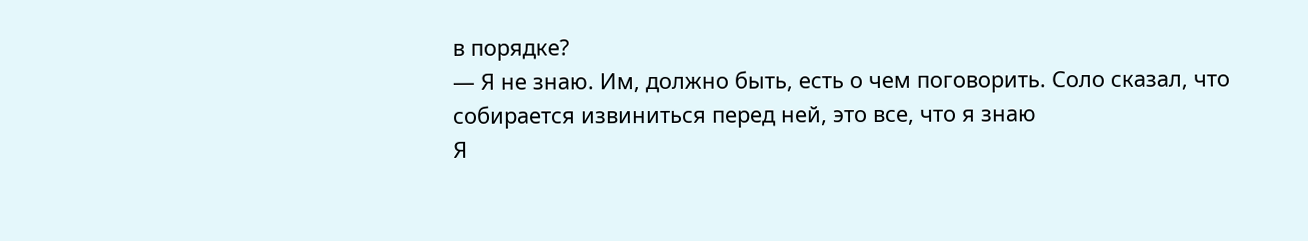в порядке?
— Я не знаю. Им, должно быть, есть о чем поговорить. Соло сказал, что собирается извиниться перед ней, это все, что я знаю
Я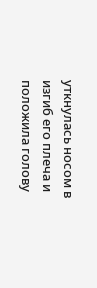уткнулась носом в изгиб его плеча и положила голову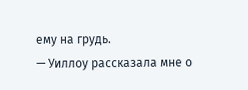ему на грудь.
— Уиллоу рассказала мне о